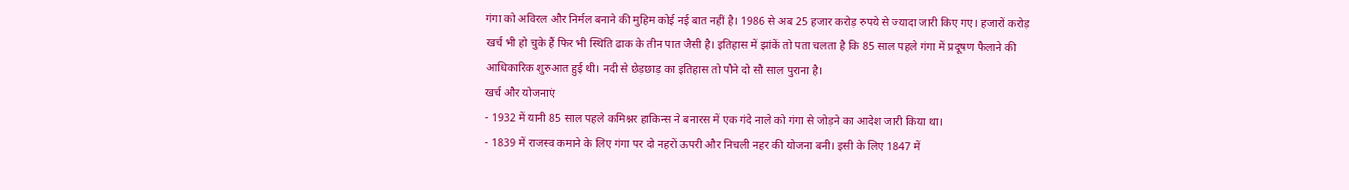गंगा को अविरल और निर्मल बनाने की मुहिम कोई नई बात नहीं है। 1986 से अब 25 हजार करोड़ रुपये से ज्यादा जारी किए गए। हजारों करोड़ खर्च भी हो चुके हैं फिर भी स्थिति ढाक के तीन पात जैसी है। इतिहास में झांकें तो पता चलता है कि 85 साल पहले गंगा में प्रदूषण फैलाने की आधिकारिक शुरुआत हुई थी। नदी से छेड़छाड़ का इतिहास तो पौने दो सौ साल पुराना है।
खर्च और योजनाएं
- 1932 में यानी 85 साल पहले कमिश्नर हाकिन्स ने बनारस में एक गंदे नाले को गंगा से जोड़ने का आदेश जारी किया था।
- 1839 में राजस्व कमाने के लिए गंगा पर दो नहरों ऊपरी और निचली नहर की योजना बनी। इसी के लिए 1847 में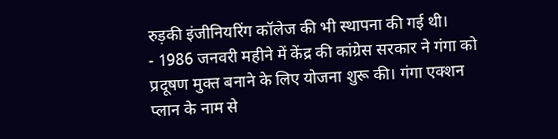रुड़की इंजीनियरिंग कॉलेज की भी स्थापना की गई थी।
- 1986 जनवरी महीने में केंद्र की कांग्रेस सरकार ने गंगा को प्रदूषण मुक्त बनाने के लिए योजना शुरू की। गंगा एक्शन प्लान के नाम से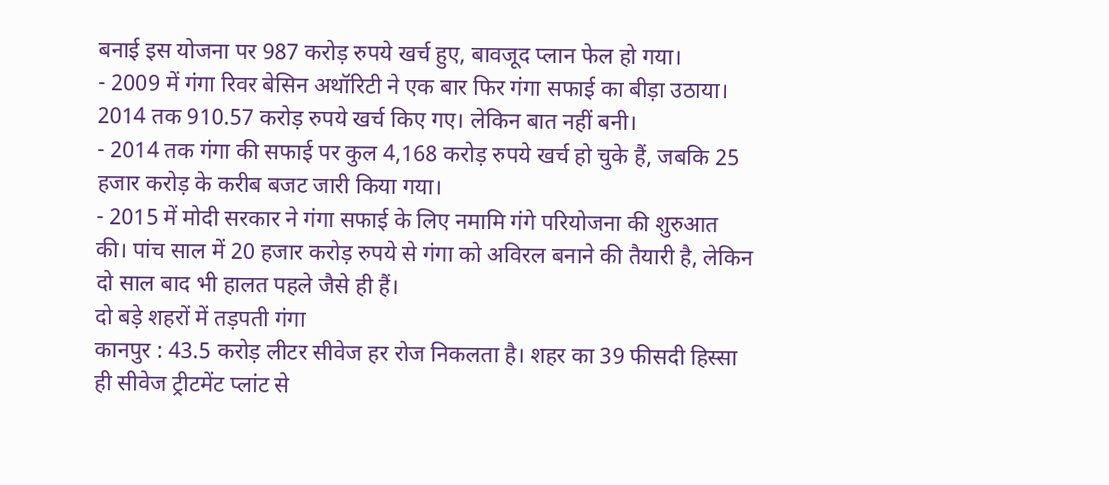बनाई इस योजना पर 987 करोड़ रुपये खर्च हुए, बावजूद प्लान फेल हो गया।
- 2009 में गंगा रिवर बेसिन अथॉरिटी ने एक बार फिर गंगा सफाई का बीड़ा उठाया। 2014 तक 910.57 करोड़ रुपये खर्च किए गए। लेकिन बात नहीं बनी।
- 2014 तक गंगा की सफाई पर कुल 4,168 करोड़ रुपये खर्च हो चुके हैं, जबकि 25 हजार करोड़ के करीब बजट जारी किया गया।
- 2015 में मोदी सरकार ने गंगा सफाई के लिए नमामि गंगे परियोजना की शुरुआत की। पांच साल में 20 हजार करोड़ रुपये से गंगा को अविरल बनाने की तैयारी है, लेकिन दो साल बाद भी हालत पहले जैसे ही हैं।
दो बड़े शहरों में तड़पती गंगा
कानपुर : 43.5 करोड़ लीटर सीवेज हर रोज निकलता है। शहर का 39 फीसदी हिस्सा ही सीवेज ट्रीटमेंट प्लांट से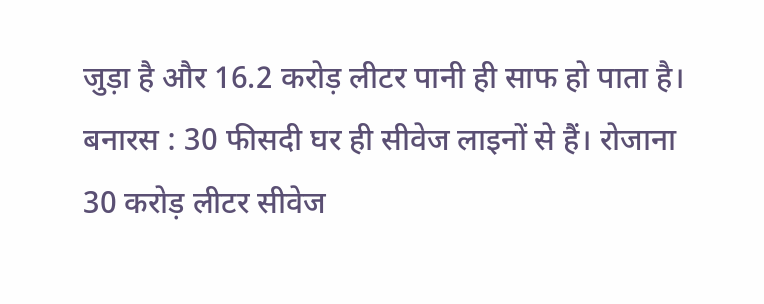जुड़ा है और 16.2 करोड़ लीटर पानी ही साफ हो पाता है।
बनारस : 30 फीसदी घर ही सीवेज लाइनों से हैं। रोजाना 30 करोड़ लीटर सीवेज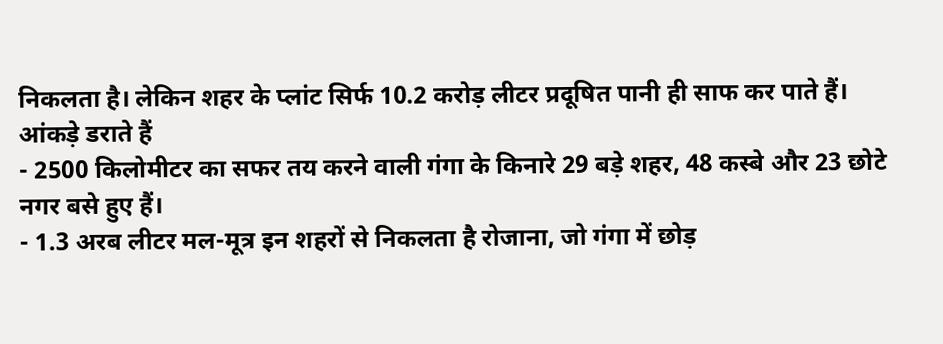निकलता है। लेकिन शहर के प्लांट सिर्फ 10.2 करोड़ लीटर प्रदूषित पानी ही साफ कर पाते हैं।
आंकड़े डराते हैं
- 2500 किलोमीटर का सफर तय करने वाली गंगा के किनारे 29 बड़े शहर, 48 कस्बे और 23 छोटे नगर बसे हुए हैं।
- 1.3 अरब लीटर मल-मूत्र इन शहरों से निकलता है रोजाना, जो गंगा में छोड़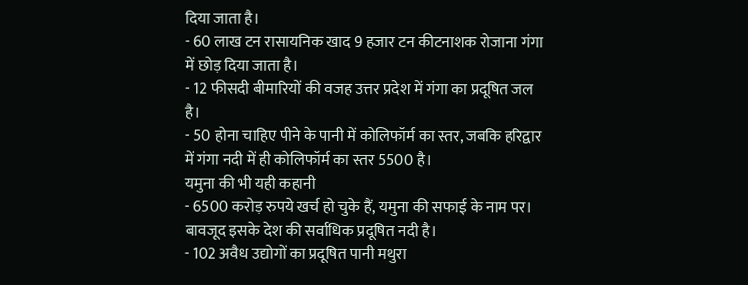दिया जाता है।
- 60 लाख टन रासायनिक खाद 9 हजार टन कीटनाशक रोजाना गंगा में छोड़ दिया जाता है।
- 12 फीसदी बीमारियों की वजह उत्तर प्रदेश में गंगा का प्रदूषित जल है।
- 50 होना चाहिए पीने के पानी में कोलिफॉर्म का स्तर, जबकि हरिद्वार में गंगा नदी में ही कोलिफॉर्म का स्तर 5500 है।
यमुना की भी यही कहानी
- 6500 करोड़ रुपये खर्च हो चुके हैं, यमुना की सफाई के नाम पर। बावजूद इसके देश की सर्वाधिक प्रदूषित नदी है।
- 102 अवैध उद्योगों का प्रदूषित पानी मथुरा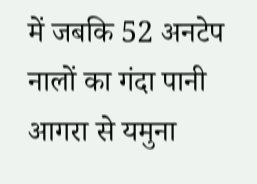में जबकि 52 अनटेप नालों का गंदा पानी आगरा से यमुना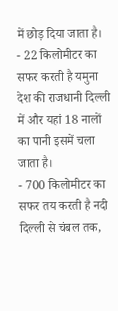में छोड़ दिया जाता है।
- 22 किलोमीटर का सफर करती है यमुना देश की राजधानी दिल्ली में और यहां 18 नालों का पानी इसमें चला जाता है।
- 700 किलोमीटर का सफर तय करती है नदी दिल्ली से चंबल तक,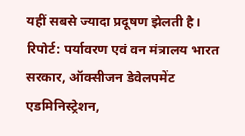यहीं सबसे ज्यादा प्रदूषण झेलती है।
रिपोर्ट: पर्यावरण एवं वन मंत्रालय भारत सरकार, ऑक्सीजन डेवेलपमेंट एडमिनिस्ट्रेशन,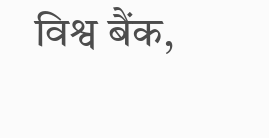विश्व बैंक,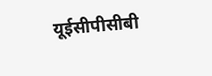यूईसीपीसीबी